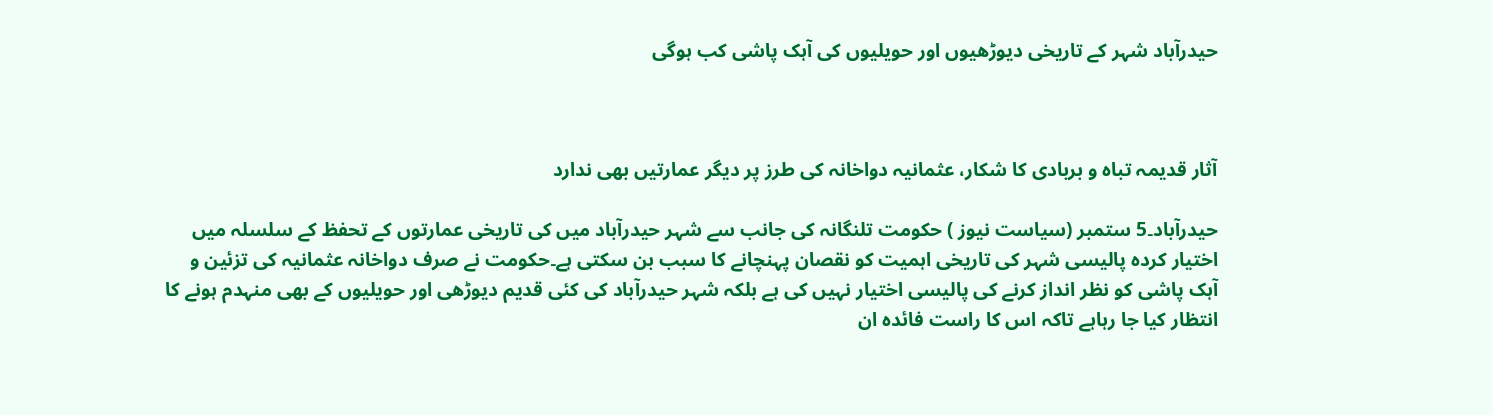حیدرآباد شہر کے تاریخی دیوڑھیوں اور حویلیوں کی آہک پاشی کب ہوگی



آثار قدیمہ تباہ و بربادی کا شکار، عثمانیہ دواخانہ کی طرز پر دیگر عمارتیں بھی ندارد

حیدرآباد۔5 ستمبر (سیاست نیوز ) حکومت تلنگانہ کی جانب سے شہر حیدرآباد میں کی تاریخی عمارتوں کے تحفظ کے سلسلہ میں اختیار کردہ پالیسی شہر کی تاریخی اہمیت کو نقصان پہنچانے کا سبب بن سکتی ہے۔حکومت نے صرف دواخانہ عثمانیہ کی تزئین و آہک پاشی کو نظر انداز کرنے کی پالیسی اختیار نہیں کی ہے بلکہ شہر حیدرآباد کی کئی قدیم دیوڑھی اور حویلیوں کے بھی منہدم ہونے کا انتظار کیا جا رہاہے تاکہ اس کا راست فائدہ ان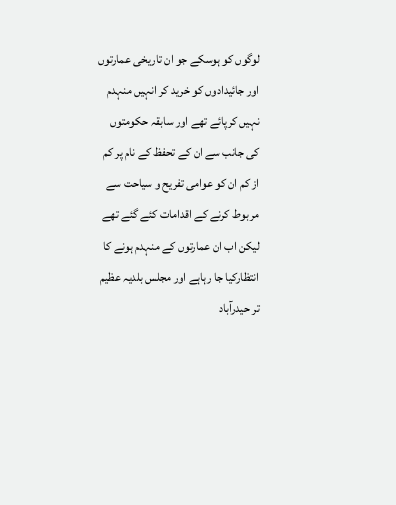لوگوں کو ہوسکے جو ان تاریخی عمارتوں اور جائیدادوں کو خرید کر انہیں منہدم نہیں کرپائے تھے اور سابقہ حکومتوں کی جانب سے ان کے تحفظ کے نام پر کم از کم ان کو عوامی تفریح و سیاحت سے مربوط کرنے کے اقدامات کئے گئے تھے لیکن اب ان عمارتوں کے منہدم ہونے کا انتظارکیا جا رہاہے اور مجلس بلدیہ عظیم تر حیدرآباد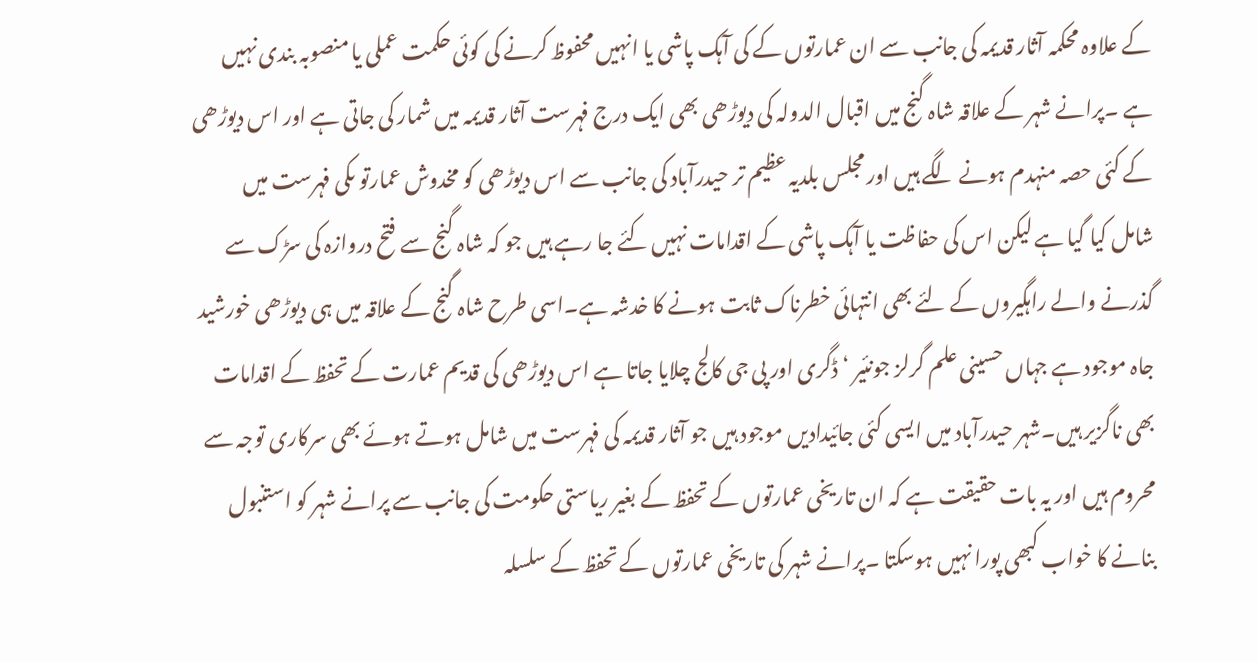کے علاوہ محکمہ آثار قدیمہ کی جانب سے ان عمارتوں کے کی آہک پاشی یا انہیں محفوظ کرنے کی کوئی حکمت عملی یا منصوبہ بندی نہیں ہے ۔پرانے شہر کے علاقہ شاہ گنج میں اقبال الدولہ کی دیوڑھی بھی ایک درج فہرست آثار قدیمہ میں شمار کی جاتی ہے اور اس دیوڑھی کے کئی حصہ منہدم ہونے لگے ہیں اور مجلس بلدیہ عظیم تر حیدرآباد کی جانب سے اس دیوڑھی کو مخدوش عمارتو ںکی فہرست میں شامل کیا گیا ہے لیکن اس کی حفاظت یا آہک پاشی کے اقدامات نہیں کئے جا رہے ہیں جو کہ شاہ گنج سے فتح دروازہ کی سڑک سے گذرنے والے راہگیروں کے لئے بھی انتہائی خطرناک ثابت ہونے کا خدشہ ہے۔اسی طرح شاہ گنج کے علاقہ میں ہی دیوڑھی خورشید جاہ موجود ہے جہاں حسینی علم گرلز جونئیر ‘ ڈگری اور پی جی کالج چلایا جاتا ہے اس دیوڑھی کی قدیم عمارت کے تحفظ کے اقدامات بھی ناگزیر ہیں۔شہر حیدرآباد میں ایسی کئی جائیدادیں موجود ہیں جو آثار قدیمہ کی فہرست میں شامل ہوتے ہوئے بھی سرکاری توجہ سے محروم ہیں اور یہ بات حقیقت ہے کہ ان تاریخی عمارتوں کے تحفظ کے بغیر ریاستی حکومت کی جانب سے پرانے شہر کو استنبول بنانے کا خواب کبھی پورا نہیں ہوسکتا ۔پرانے شہر کی تاریخی عمارتوں کے تحفظ کے سلسلہ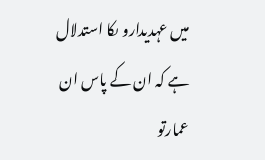میں عہدیدارو ںکا استدلال ہے کہ ان کے پاس ان عمارتو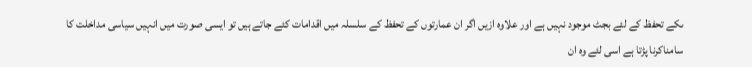ںکے تحفظ کے لئے بجٹ موجود نہیں ہے اور علاوہ ازیں اگر ان عمارتوں کے تحفظ کے سلسلہ میں اقدامات کئے جاتے ہیں تو ایسی صورت میں انہیں سیاسی مداخلت کا سامناکرنا پڑتا ہے اسی لئے وہ ان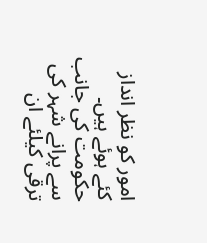امور کو نظر انداز کئے ہوئے ہیں۔ حکومت کی جانب سے پرانے شہر کی ترقی کیلئے ان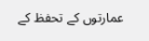عمارتوں کے تحفظ کے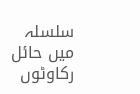سلسلہ میں حائل رکاوٹوں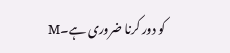کو دور کرنا ضروری ہے۔M